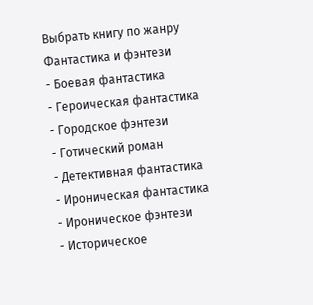Выбрать книгу по жанру
Фантастика и фэнтези
- Боевая фантастика
- Героическая фантастика
- Городское фэнтези
- Готический роман
- Детективная фантастика
- Ироническая фантастика
- Ироническое фэнтези
- Историческое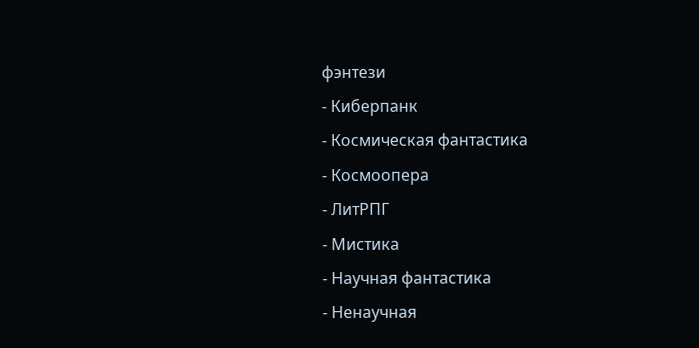фэнтези
- Киберпанк
- Космическая фантастика
- Космоопера
- ЛитРПГ
- Мистика
- Научная фантастика
- Ненаучная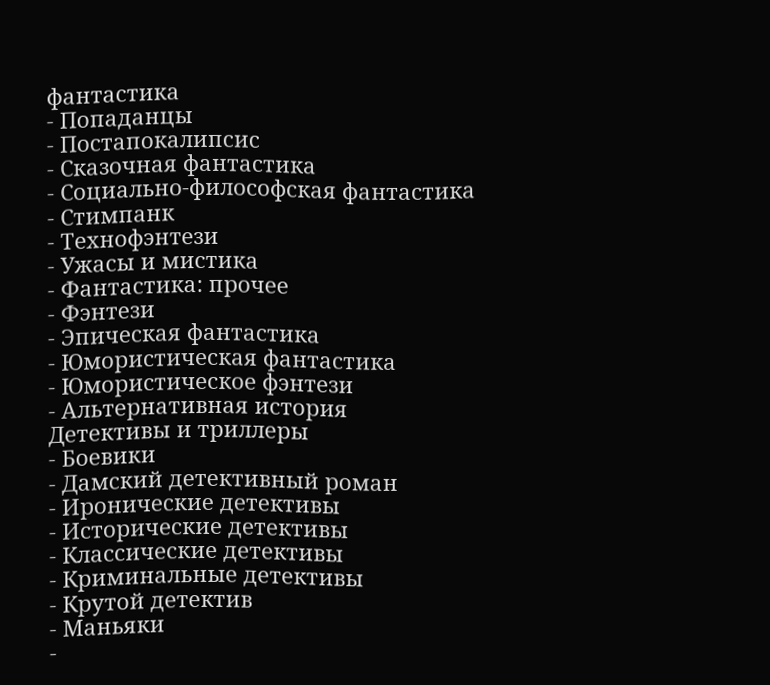фантастика
- Попаданцы
- Постапокалипсис
- Сказочная фантастика
- Социально-философская фантастика
- Стимпанк
- Технофэнтези
- Ужасы и мистика
- Фантастика: прочее
- Фэнтези
- Эпическая фантастика
- Юмористическая фантастика
- Юмористическое фэнтези
- Альтернативная история
Детективы и триллеры
- Боевики
- Дамский детективный роман
- Иронические детективы
- Исторические детективы
- Классические детективы
- Криминальные детективы
- Крутой детектив
- Маньяки
-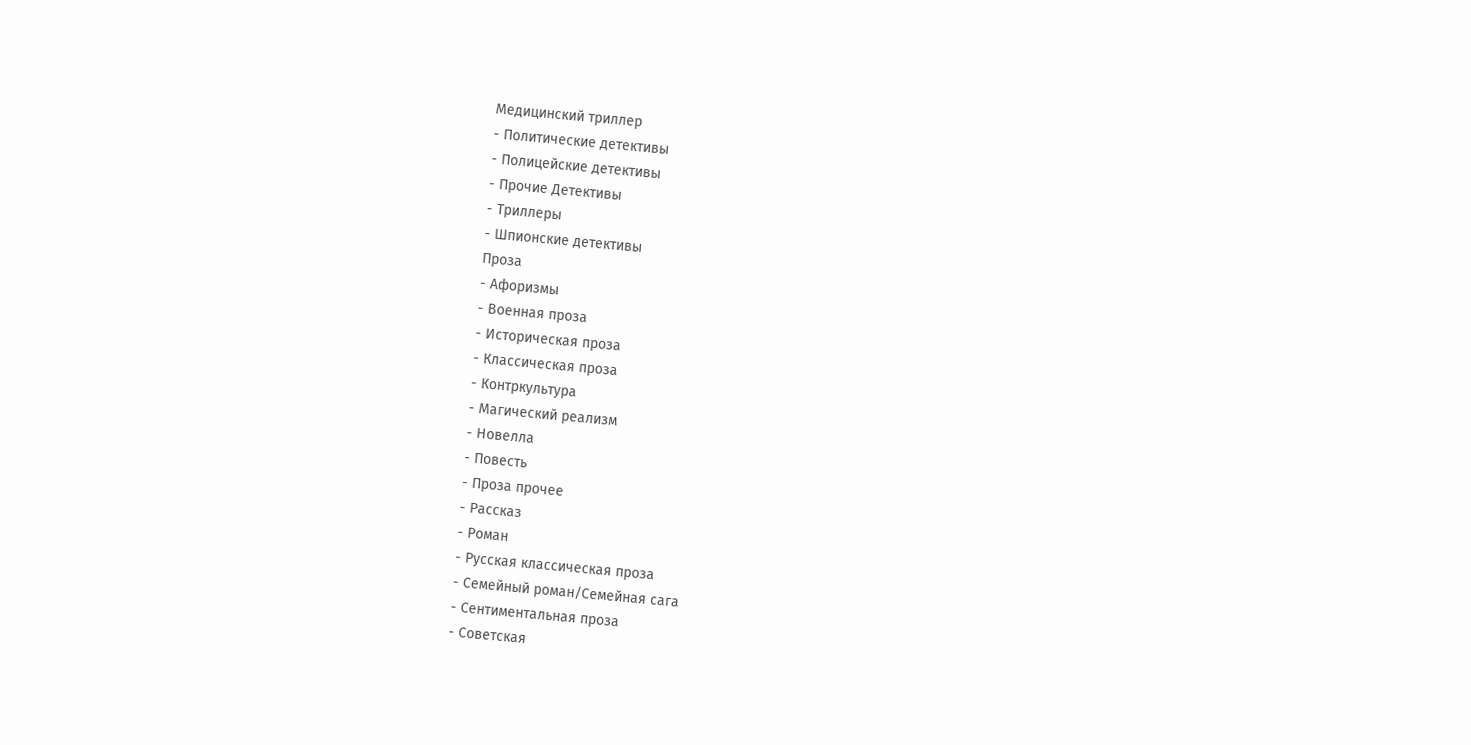Медицинский триллер
- Политические детективы
- Полицейские детективы
- Прочие Детективы
- Триллеры
- Шпионские детективы
Проза
- Афоризмы
- Военная проза
- Историческая проза
- Классическая проза
- Контркультура
- Магический реализм
- Новелла
- Повесть
- Проза прочее
- Рассказ
- Роман
- Русская классическая проза
- Семейный роман/Семейная сага
- Сентиментальная проза
- Советская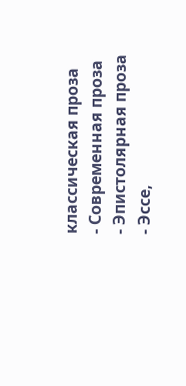классическая проза
- Современная проза
- Эпистолярная проза
- Эссе,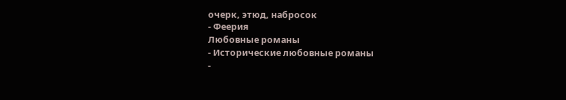очерк, этюд, набросок
- Феерия
Любовные романы
- Исторические любовные романы
-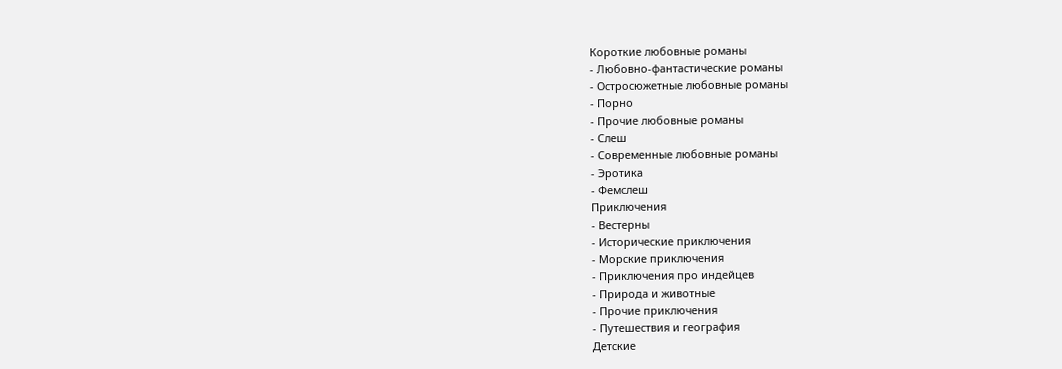Короткие любовные романы
- Любовно-фантастические романы
- Остросюжетные любовные романы
- Порно
- Прочие любовные романы
- Слеш
- Современные любовные романы
- Эротика
- Фемслеш
Приключения
- Вестерны
- Исторические приключения
- Морские приключения
- Приключения про индейцев
- Природа и животные
- Прочие приключения
- Путешествия и география
Детские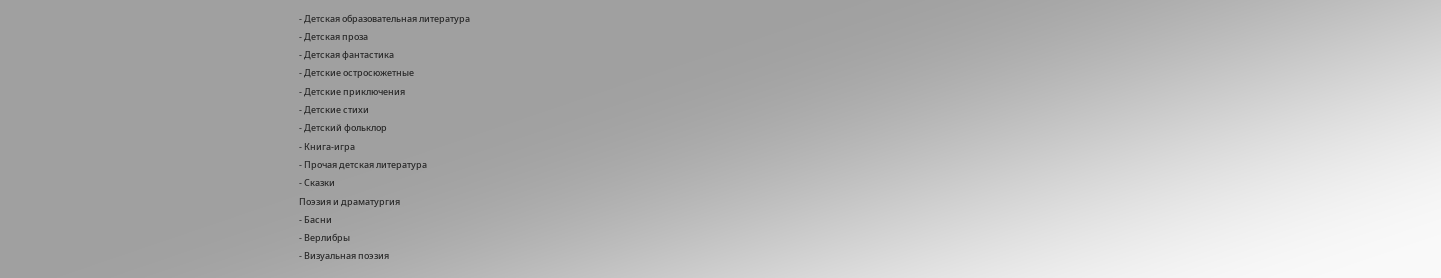- Детская образовательная литература
- Детская проза
- Детская фантастика
- Детские остросюжетные
- Детские приключения
- Детские стихи
- Детский фольклор
- Книга-игра
- Прочая детская литература
- Сказки
Поэзия и драматургия
- Басни
- Верлибры
- Визуальная поэзия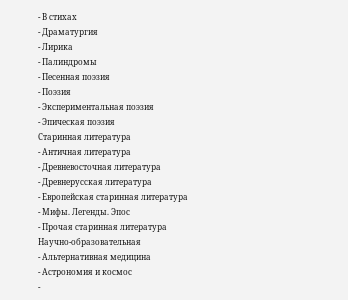- В стихах
- Драматургия
- Лирика
- Палиндромы
- Песенная поэзия
- Поэзия
- Экспериментальная поэзия
- Эпическая поэзия
Старинная литература
- Античная литература
- Древневосточная литература
- Древнерусская литература
- Европейская старинная литература
- Мифы. Легенды. Эпос
- Прочая старинная литература
Научно-образовательная
- Альтернативная медицина
- Астрономия и космос
-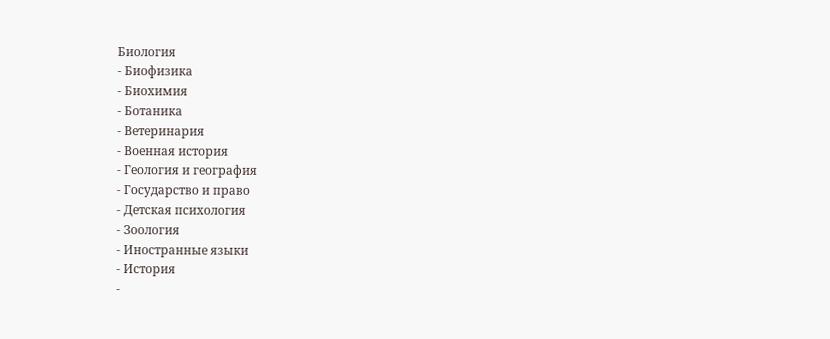Биология
- Биофизика
- Биохимия
- Ботаника
- Ветеринария
- Военная история
- Геология и география
- Государство и право
- Детская психология
- Зоология
- Иностранные языки
- История
-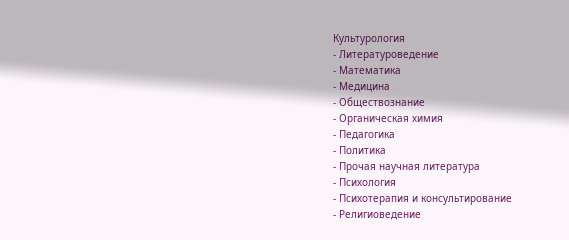Культурология
- Литературоведение
- Математика
- Медицина
- Обществознание
- Органическая химия
- Педагогика
- Политика
- Прочая научная литература
- Психология
- Психотерапия и консультирование
- Религиоведение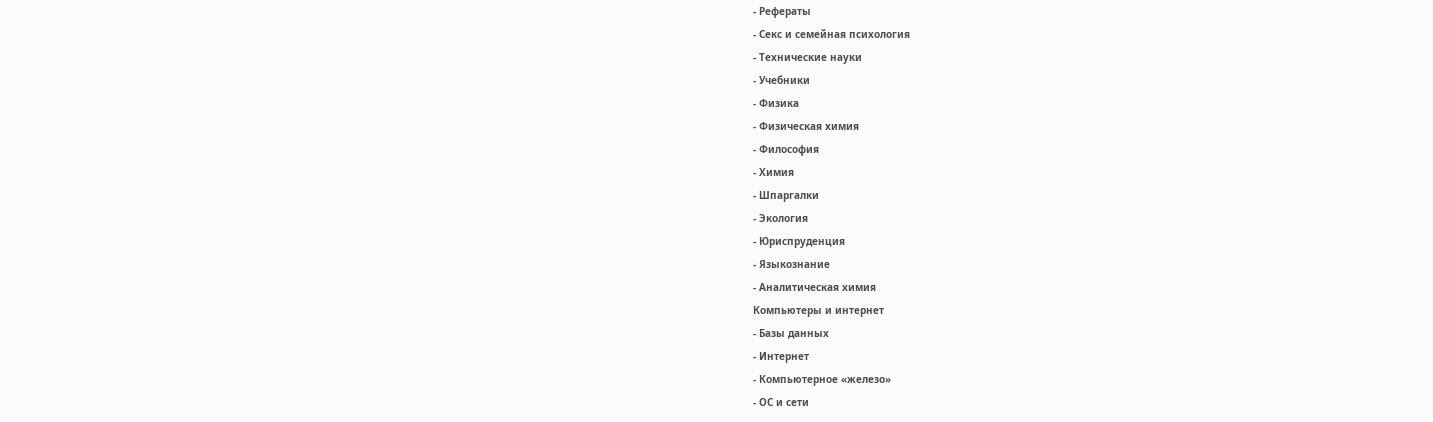- Рефераты
- Секс и семейная психология
- Технические науки
- Учебники
- Физика
- Физическая химия
- Философия
- Химия
- Шпаргалки
- Экология
- Юриспруденция
- Языкознание
- Аналитическая химия
Компьютеры и интернет
- Базы данных
- Интернет
- Компьютерное «железо»
- ОС и сети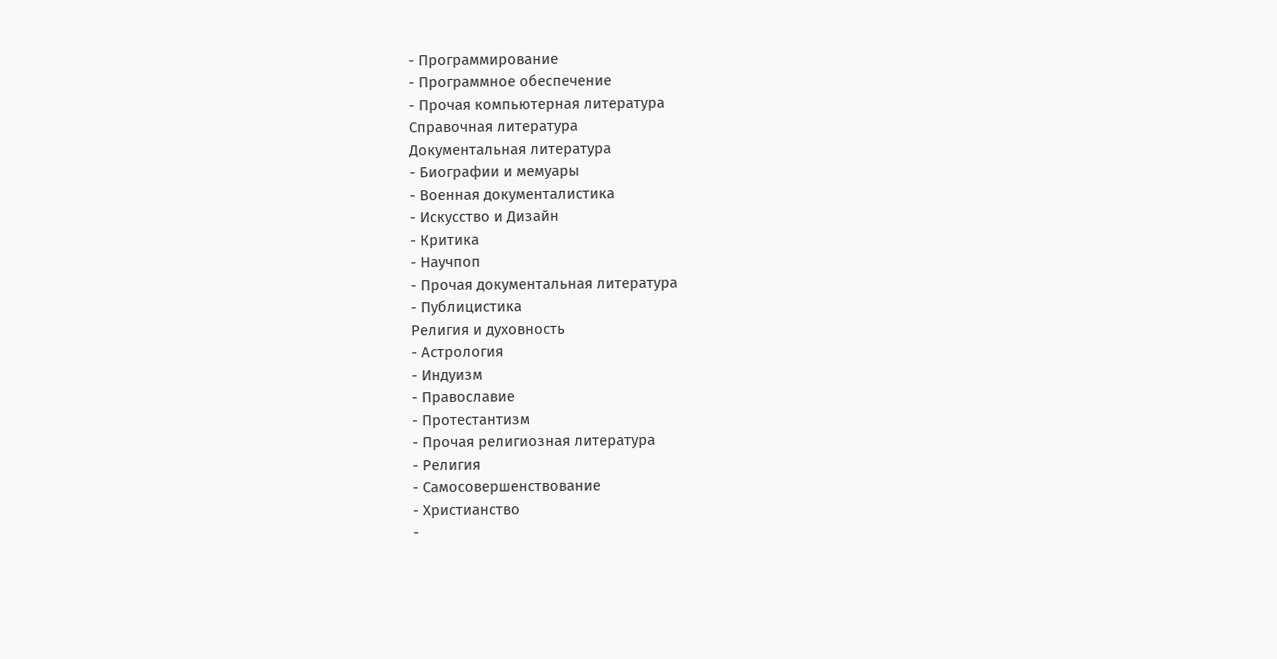- Программирование
- Программное обеспечение
- Прочая компьютерная литература
Справочная литература
Документальная литература
- Биографии и мемуары
- Военная документалистика
- Искусство и Дизайн
- Критика
- Научпоп
- Прочая документальная литература
- Публицистика
Религия и духовность
- Астрология
- Индуизм
- Православие
- Протестантизм
- Прочая религиозная литература
- Религия
- Самосовершенствование
- Христианство
-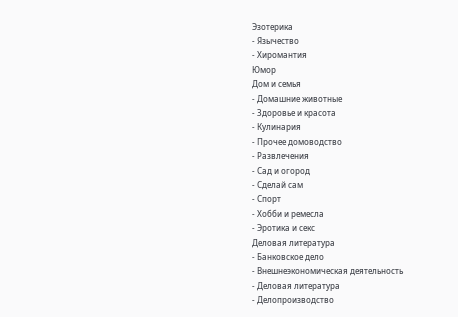Эзотерика
- Язычество
- Хиромантия
Юмор
Дом и семья
- Домашние животные
- Здоровье и красота
- Кулинария
- Прочее домоводство
- Развлечения
- Сад и огород
- Сделай сам
- Спорт
- Хобби и ремесла
- Эротика и секс
Деловая литература
- Банковское дело
- Внешнеэкономическая деятельность
- Деловая литература
- Делопроизводство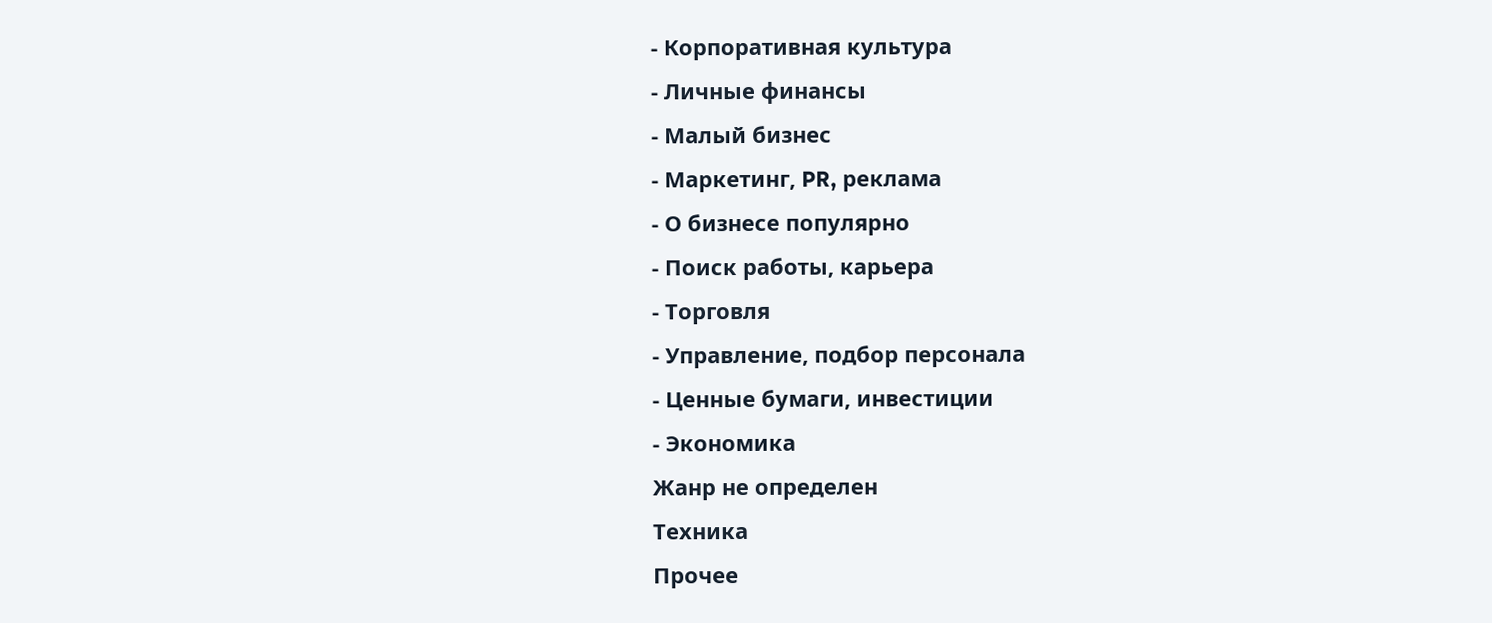- Корпоративная культура
- Личные финансы
- Малый бизнес
- Маркетинг, PR, реклама
- О бизнесе популярно
- Поиск работы, карьера
- Торговля
- Управление, подбор персонала
- Ценные бумаги, инвестиции
- Экономика
Жанр не определен
Техника
Прочее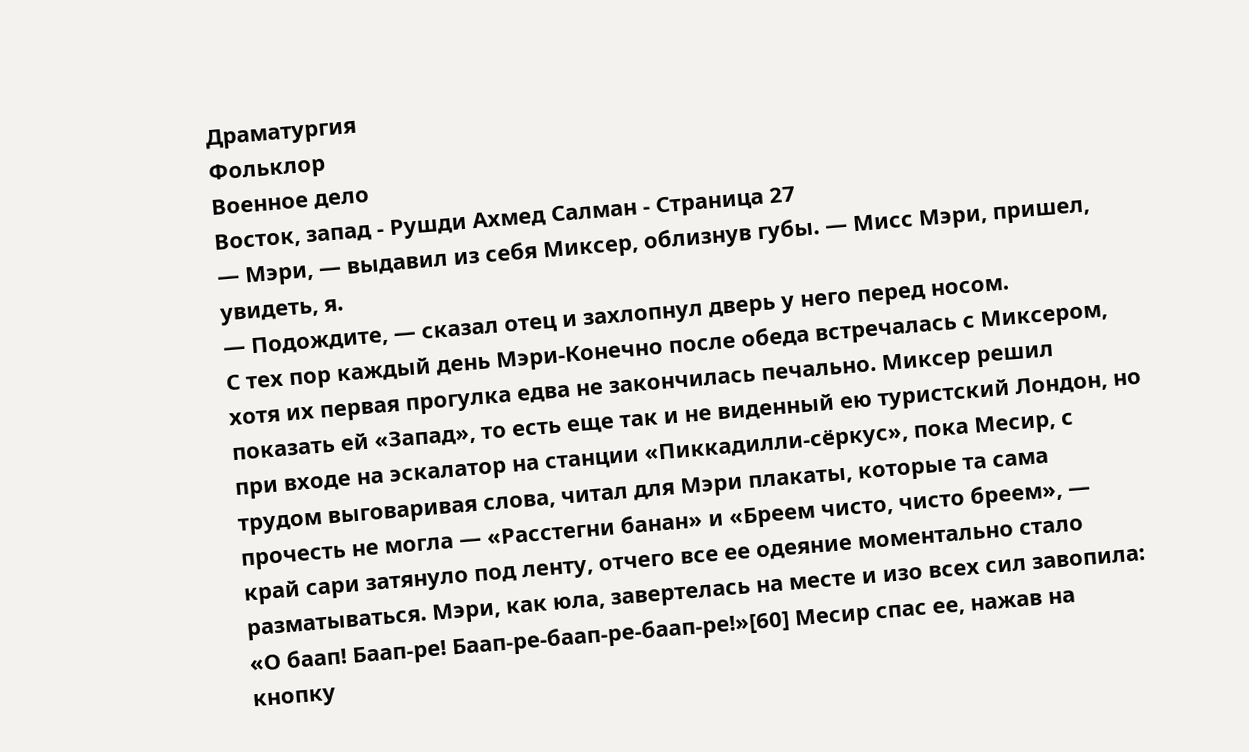Драматургия
Фольклор
Военное дело
Восток, запад - Рушди Ахмед Салман - Страница 27
— Мэри, — выдавил из себя Миксер, облизнув губы. — Мисс Мэри, пришел, увидеть, я.
— Подождите, — сказал отец и захлопнул дверь у него перед носом.
С тех пор каждый день Мэри-Конечно после обеда встречалась с Миксером, хотя их первая прогулка едва не закончилась печально. Миксер решил показать ей «Запад», то есть еще так и не виденный ею туристский Лондон, но при входе на эскалатор на станции «Пиккадилли-сёркус», пока Месир, с трудом выговаривая слова, читал для Мэри плакаты, которые та сама прочесть не могла — «Расстегни банан» и «Бреем чисто, чисто бреем», — край сари затянуло под ленту, отчего все ее одеяние моментально стало разматываться. Мэри, как юла, завертелась на месте и изо всех сил завопила: «О баап! Баап-ре! Баап-ре-баап-ре-баап-ре!»[60] Месир спас ее, нажав на кнопку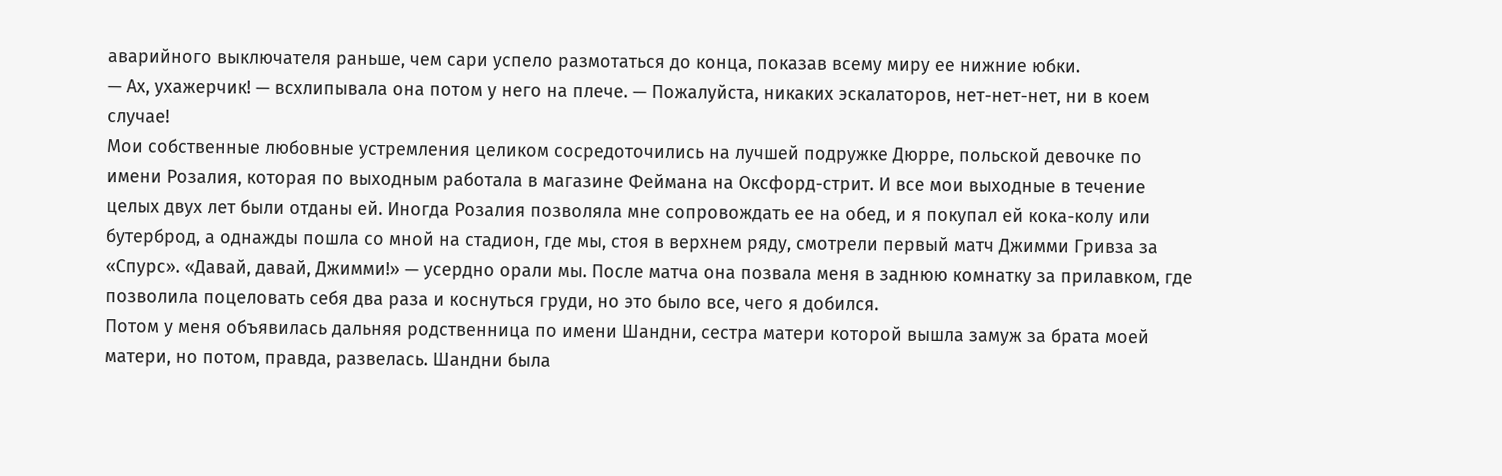аварийного выключателя раньше, чем сари успело размотаться до конца, показав всему миру ее нижние юбки.
— Ах, ухажерчик! — всхлипывала она потом у него на плече. — Пожалуйста, никаких эскалаторов, нет-нет-нет, ни в коем случае!
Мои собственные любовные устремления целиком сосредоточились на лучшей подружке Дюрре, польской девочке по имени Розалия, которая по выходным работала в магазине Феймана на Оксфорд-стрит. И все мои выходные в течение целых двух лет были отданы ей. Иногда Розалия позволяла мне сопровождать ее на обед, и я покупал ей кока-колу или бутерброд, а однажды пошла со мной на стадион, где мы, стоя в верхнем ряду, смотрели первый матч Джимми Гривза за «Спурс». «Давай, давай, Джимми!» — усердно орали мы. После матча она позвала меня в заднюю комнатку за прилавком, где позволила поцеловать себя два раза и коснуться груди, но это было все, чего я добился.
Потом у меня объявилась дальняя родственница по имени Шандни, сестра матери которой вышла замуж за брата моей матери, но потом, правда, развелась. Шандни была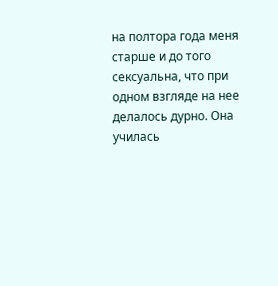на полтора года меня старше и до того сексуальна, что при одном взгляде на нее делалось дурно. Она училась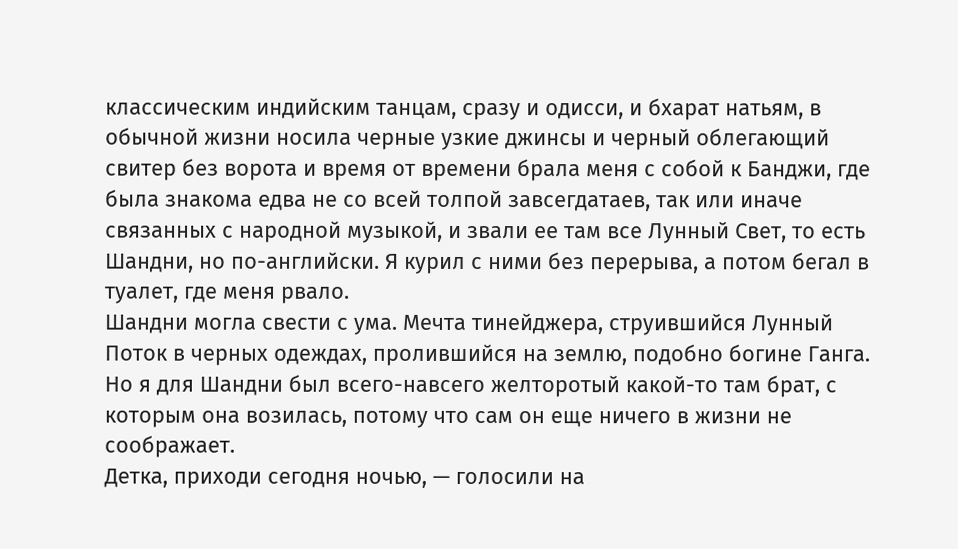классическим индийским танцам, сразу и одисси, и бхарат натьям, в обычной жизни носила черные узкие джинсы и черный облегающий свитер без ворота и время от времени брала меня с собой к Банджи, где была знакома едва не со всей толпой завсегдатаев, так или иначе связанных с народной музыкой, и звали ее там все Лунный Свет, то есть Шандни, но по-английски. Я курил с ними без перерыва, а потом бегал в туалет, где меня рвало.
Шандни могла свести с ума. Мечта тинейджера, струившийся Лунный Поток в черных одеждах, пролившийся на землю, подобно богине Ганга. Но я для Шандни был всего-навсего желторотый какой-то там брат, с которым она возилась, потому что сам он еще ничего в жизни не соображает.
Детка, приходи сегодня ночью, — голосили на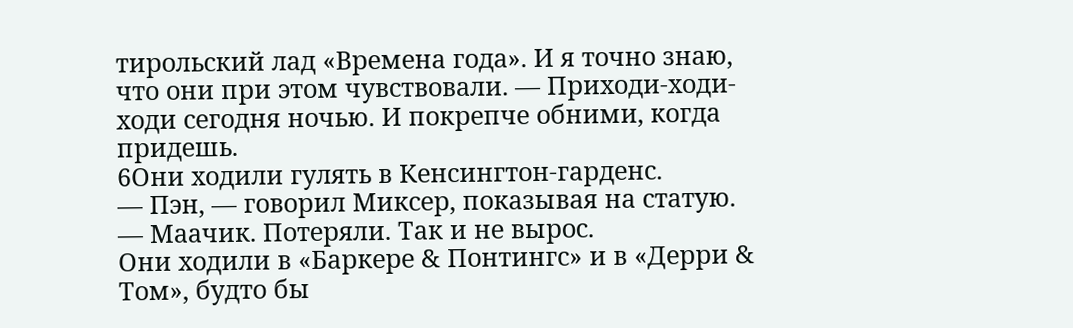тирольский лад «Времена года». И я точно знаю, что они при этом чувствовали. — Приходи-ходи-ходи сегодня ночью. И покрепче обними, когда придешь.
6Они ходили гулять в Кенсингтон-гарденс.
— Пэн, — говорил Миксер, показывая на статую. — Маачик. Потеряли. Так и не вырос.
Они ходили в «Баркере & Понтингс» и в «Дерри & Том», будто бы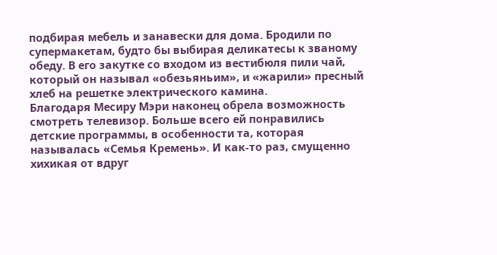подбирая мебель и занавески для дома. Бродили по супермакетам, будто бы выбирая деликатесы к званому обеду. В его закутке со входом из вестибюля пили чай, который он называл «обезьяньим», и «жарили» пресный хлеб на решетке электрического камина.
Благодаря Месиру Мэри наконец обрела возможность смотреть телевизор. Больше всего ей понравились детские программы, в особенности та, которая называлась «Семья Кремень». И как-то раз, смущенно хихикая от вдруг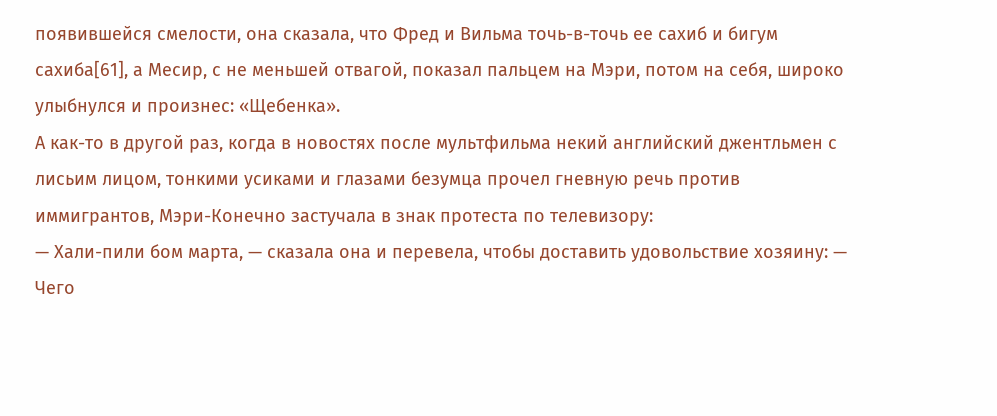появившейся смелости, она сказала, что Фред и Вильма точь-в-точь ее сахиб и бигум сахиба[61], а Месир, с не меньшей отвагой, показал пальцем на Мэри, потом на себя, широко улыбнулся и произнес: «Щебенка».
А как-то в другой раз, когда в новостях после мультфильма некий английский джентльмен с лисьим лицом, тонкими усиками и глазами безумца прочел гневную речь против иммигрантов, Мэри-Конечно застучала в знак протеста по телевизору:
— Хали-пили бом марта, — сказала она и перевела, чтобы доставить удовольствие хозяину: — Чего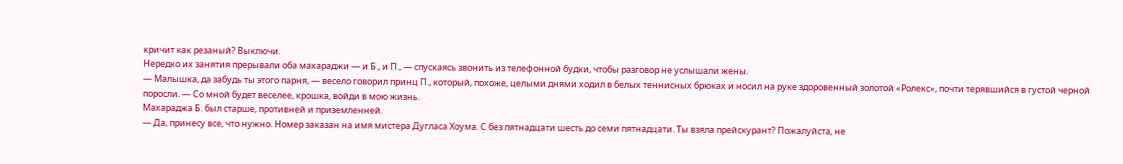кричит как резаный? Выключи.
Нередко их занятия прерывали оба махараджи — и Б., и П., — спускаясь звонить из телефонной будки, чтобы разговор не услышали жены.
— Малышка, да забудь ты этого парня, — весело говорил принц П., который, похоже, целыми днями ходил в белых теннисных брюках и носил на руке здоровенный золотой «Ролекс», почти терявшийся в густой черной поросли. — Со мной будет веселее, крошка, войди в мою жизнь.
Махараджа Б. был старше, противней и приземленней.
— Да, принесу все, что нужно. Номер заказан на имя мистера Дугласа Хоума. С без пятнадцати шесть до семи пятнадцати. Ты взяла прейскурант? Пожалуйста, не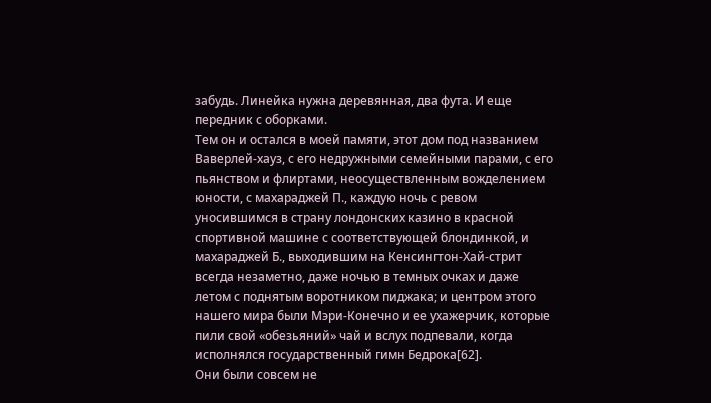забудь. Линейка нужна деревянная, два фута. И еще передник с оборками.
Тем он и остался в моей памяти, этот дом под названием Ваверлей-хауз, с его недружными семейными парами, с его пьянством и флиртами, неосуществленным вожделением юности, с махараджей П., каждую ночь с ревом уносившимся в страну лондонских казино в красной спортивной машине с соответствующей блондинкой, и махараджей Б., выходившим на Кенсингтон-Хай-стрит всегда незаметно, даже ночью в темных очках и даже летом с поднятым воротником пиджака; и центром этого нашего мира были Мэри-Конечно и ее ухажерчик, которые пили свой «обезьяний» чай и вслух подпевали, когда исполнялся государственный гимн Бедрока[62].
Они были совсем не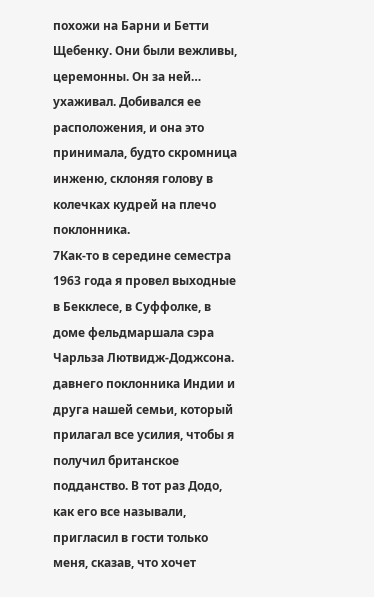похожи на Барни и Бетти Щебенку. Они были вежливы, церемонны. Он за ней… ухаживал. Добивался ее расположения, и она это принимала, будто скромница инженю, склоняя голову в колечках кудрей на плечо поклонника.
7Как-то в середине семестра 1963 года я провел выходные в Бекклесе, в Суффолке, в доме фельдмаршала сэра Чарльза Лютвидж-Доджсона. давнего поклонника Индии и друга нашей семьи, который прилагал все усилия, чтобы я получил британское подданство. В тот раз Додо, как его все называли, пригласил в гости только меня, сказав, что хочет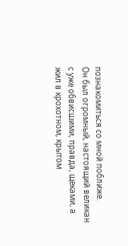познакомиться со мной поближе.
Он был огромный, настоящий великан с уже обвисшими, правда, щеками, а жил в крохотном, крытом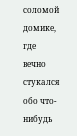соломой домике, где вечно стукался обо что-нибудь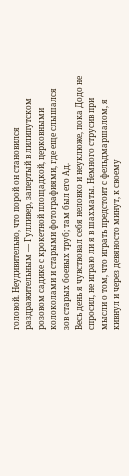головой. Неудивительно, что порой он становился раздражительным — Гулливер, запертый в лилипутском розовом садике с крокетной площадкой, церковными колоколами и старыми фотографиями, где еще слышался зов старых боевых труб; там был его Ад.
Весь день я чувствовал себя неловко и неуклюже, пока Додо не спросил, не играю ли я в шахматы. Немного струсив при мысли о том, что играть предстоит с фельдмаршалом, я кивнул и через девяносто минут, к своему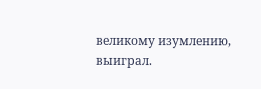великому изумлению, выиграл.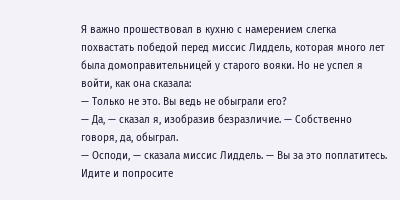Я важно прошествовал в кухню с намерением слегка похвастать победой перед миссис Лиддель, которая много лет была домоправительницей у старого вояки. Но не успел я войти, как она сказала:
— Только не это. Вы ведь не обыграли его?
— Да, — сказал я, изобразив безразличие. — Собственно говоря, да, обыграл.
— Осподи, — сказала миссис Лиддель. — Вы за это поплатитесь. Идите и попросите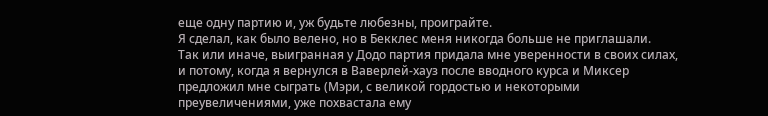еще одну партию и, уж будьте любезны, проиграйте.
Я сделал, как было велено, но в Бекклес меня никогда больше не приглашали.
Так или иначе, выигранная у Додо партия придала мне уверенности в своих силах, и потому, когда я вернулся в Ваверлей-хауз после вводного курса и Миксер предложил мне сыграть (Мэри, с великой гордостью и некоторыми преувеличениями, уже похвастала ему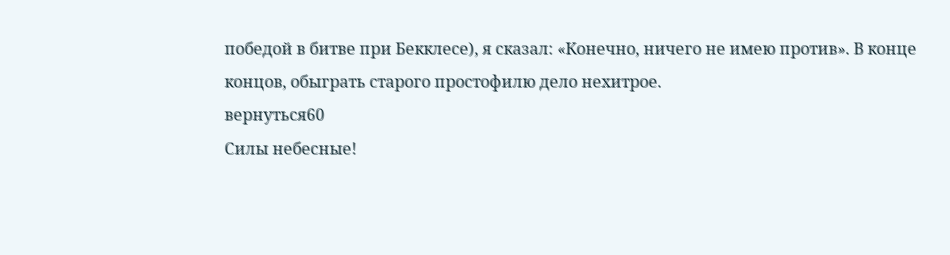победой в битве при Бекклесе), я сказал: «Конечно, ничего не имею против». В конце концов, обыграть старого простофилю дело нехитрое.
вернуться60
Силы небесные!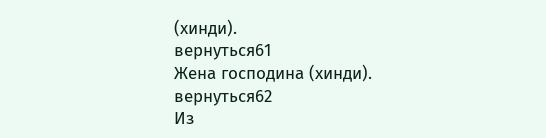(хинди).
вернуться61
Жена господина (хинди).
вернуться62
Из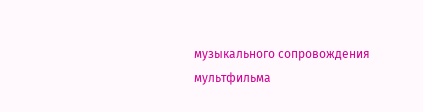музыкального сопровождения мультфильма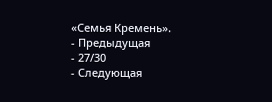«Семья Кремень».
- Предыдущая
- 27/30
- Следующая